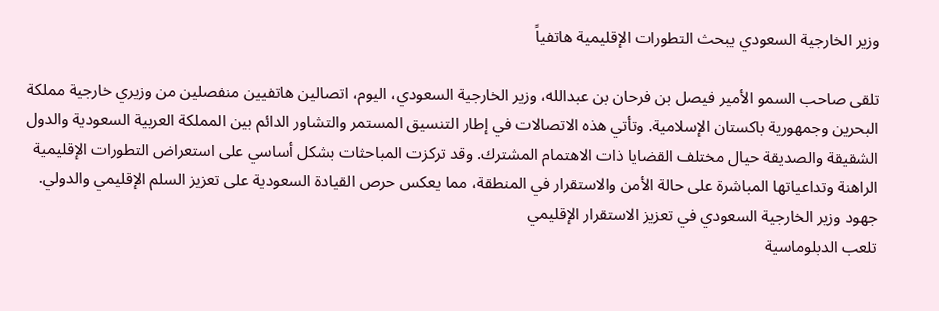وزير الخارجية السعودي يبحث التطورات الإقليمية هاتفياً

تلقى صاحب السمو الأمير فيصل بن فرحان بن عبدالله، وزير الخارجية السعودي، اليوم، اتصالين هاتفيين منفصلين من وزيري خارجية مملكة البحرين وجمهورية باكستان الإسلامية. وتأتي هذه الاتصالات في إطار التنسيق المستمر والتشاور الدائم بين المملكة العربية السعودية والدول الشقيقة والصديقة حيال مختلف القضايا ذات الاهتمام المشترك. وقد تركزت المباحثات بشكل أساسي على استعراض التطورات الإقليمية الراهنة وتداعياتها المباشرة على حالة الأمن والاستقرار في المنطقة، مما يعكس حرص القيادة السعودية على تعزيز السلم الإقليمي والدولي.
جهود وزير الخارجية السعودي في تعزيز الاستقرار الإقليمي
تلعب الدبلوماسية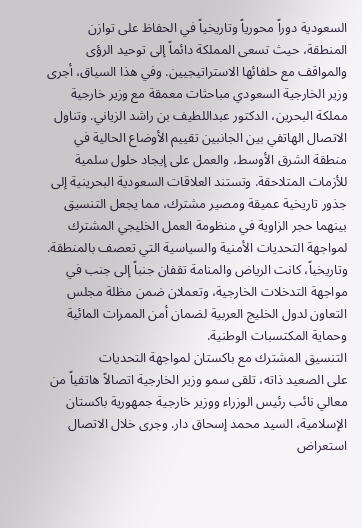السعودية دوراً محورياً وتاريخياً في الحفاظ على توازن المنطقة، حيث تسعى المملكة دائماً إلى توحيد الرؤى والمواقف مع حلفائها الاستراتيجيين. وفي هذا السياق، أجرى وزير الخارجية السعودي مباحثات معمقة مع وزير خارجية مملكة البحرين، الدكتور عبداللطيف بن راشد الزياني. وتناول الاتصال الهاتفي بين الجانبين تقييم الأوضاع الحالية في منطقة الشرق الأوسط، والعمل على إيجاد حلول سلمية للأزمات المتلاحقة. وتستند العلاقات السعودية البحرينية إلى جذور تاريخية عميقة ومصير مشترك، مما يجعل التنسيق بينهما حجر الزاوية في منظومة العمل الخليجي المشترك لمواجهة التحديات الأمنية والسياسية التي تعصف بالمنطقة. وتاريخياً، كانت الرياض والمنامة تقفان جنباً إلى جنب في مواجهة التدخلات الخارجية، وتعملان ضمن مظلة مجلس التعاون لدول الخليج العربية لضمان أمن الممرات المائية وحماية المكتسبات الوطنية.
التنسيق المشترك مع باكستان لمواجهة التحديات
على الصعيد ذاته، تلقى سمو وزير الخارجية اتصالاً هاتفياً من معالي نائب رئيس الوزراء ووزير خارجية جمهورية باكستان الإسلامية، السيد محمد إسحاق دار. وجرى خلال الاتصال استعراض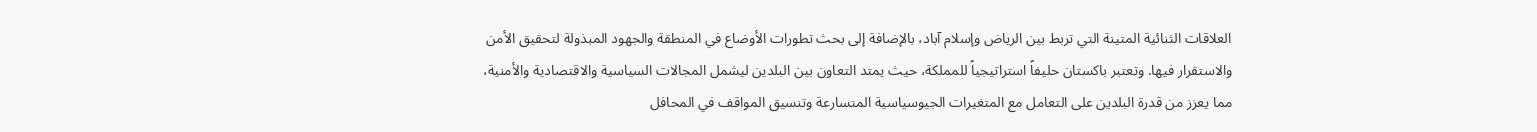العلاقات الثنائية المتينة التي تربط بين الرياض وإسلام آباد، بالإضافة إلى بحث تطورات الأوضاع في المنطقة والجهود المبذولة لتحقيق الأمن والاستقرار فيها. وتعتبر باكستان حليفاً استراتيجياً للمملكة، حيث يمتد التعاون بين البلدين ليشمل المجالات السياسية والاقتصادية والأمنية، مما يعزز من قدرة البلدين على التعامل مع المتغيرات الجيوسياسية المتسارعة وتنسيق المواقف في المحافل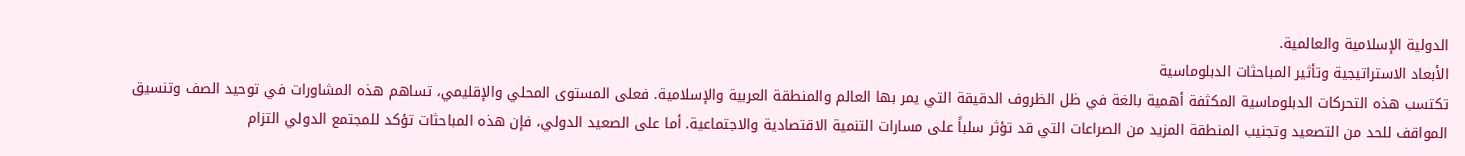الدولية الإسلامية والعالمية.
الأبعاد الاستراتيجية وتأثير المباحثات الدبلوماسية
تكتسب هذه التحركات الدبلوماسية المكثفة أهمية بالغة في ظل الظروف الدقيقة التي يمر بها العالم والمنطقة العربية والإسلامية. فعلى المستوى المحلي والإقليمي، تساهم هذه المشاورات في توحيد الصف وتنسيق المواقف للحد من التصعيد وتجنيب المنطقة المزيد من الصراعات التي قد تؤثر سلباً على مسارات التنمية الاقتصادية والاجتماعية. أما على الصعيد الدولي، فإن هذه المباحثات تؤكد للمجتمع الدولي التزام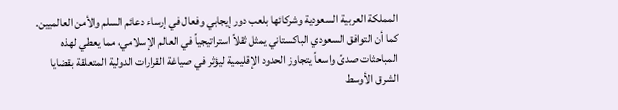المملكة العربية السعودية وشركائها بلعب دور إيجابي وفعال في إرساء دعائم السلم والأمن العالميين. كما أن التوافق السعودي الباكستاني يمثل ثقلاً استراتيجياً في العالم الإسلامي، مما يعطي لهذه المباحثات صدىً واسعاً يتجاوز الحدود الإقليمية ليؤثر في صياغة القرارات الدولية المتعلقة بقضايا الشرق الأوسط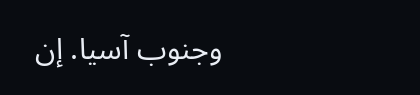وجنوب آسيا. إن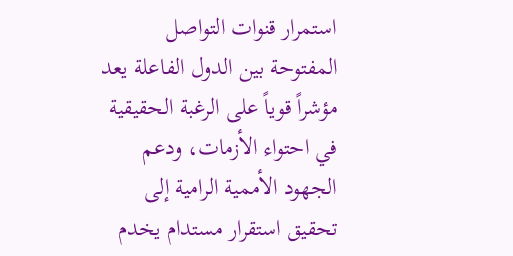استمرار قنوات التواصل المفتوحة بين الدول الفاعلة يعد مؤشراً قوياً على الرغبة الحقيقية في احتواء الأزمات، ودعم الجهود الأممية الرامية إلى تحقيق استقرار مستدام يخدم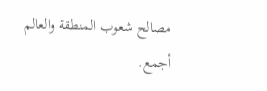مصالح شعوب المنطقة والعالم أجمع.